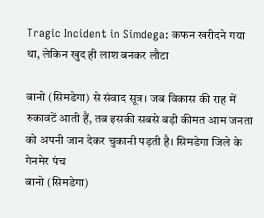Tragic Incident in Simdega: कफन खरीदने गया था, लेकिन खुद ही लाश बनकर लौटा

बानो (सिमडेगा) से संवाद सूत्र। जब विकास की राह में रुकावटें आती हैं, तब इसकी सबसे बड़ी कीमत आम जनता को अपनी जान देकर चुकानी पड़ती है। सिमडेगा जिले के गेनमेर पंच
बानो (सिमडेगा)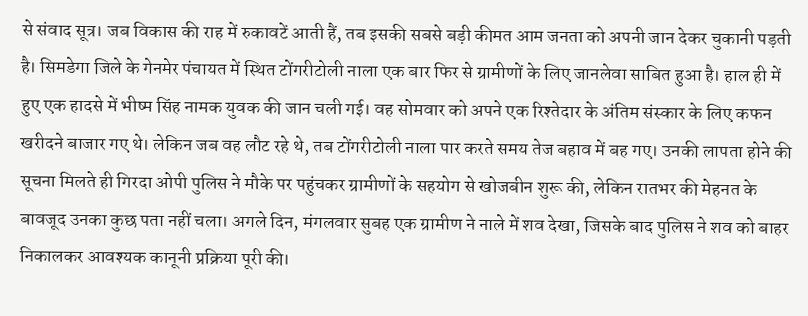से संवाद सूत्र। जब विकास की राह में रुकावटें आती हैं, तब इसकी सबसे बड़ी कीमत आम जनता को अपनी जान देकर चुकानी पड़ती है। सिमडेगा जिले के गेनमेर पंचायत में स्थित टोंगरीटोली नाला एक बार फिर से ग्रामीणों के लिए जानलेवा साबित हुआ है। हाल ही में हुए एक हादसे में भीष्म सिंह नामक युवक की जान चली गई। वह सोमवार को अपने एक रिश्तेदार के अंतिम संस्कार के लिए कफन खरीदने बाजार गए थे। लेकिन जब वह लौट रहे थे, तब टोंगरीटोली नाला पार करते समय तेज बहाव में बह गए। उनकी लापता होने की सूचना मिलते ही गिरदा ओपी पुलिस ने मौके पर पहुंचकर ग्रामीणों के सहयोग से खोजबीन शुरू की, लेकिन रातभर की मेहनत के बावजूद उनका कुछ पता नहीं चला। अगले दिन, मंगलवार सुबह एक ग्रामीण ने नाले में शव देखा, जिसके बाद पुलिस ने शव को बाहर निकालकर आवश्यक कानूनी प्रक्रिया पूरी की।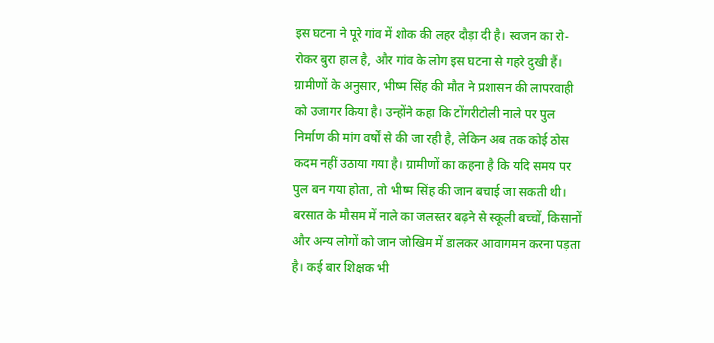इस घटना ने पूरे गांव में शोक की लहर दौड़ा दी है। स्वजन का रो-रोकर बुरा हाल है, और गांव के लोग इस घटना से गहरे दुखी हैं।
ग्रामीणों के अनुसार, भीष्म सिंह की मौत ने प्रशासन की लापरवाही को उजागर किया है। उन्होंने कहा कि टोंगरीटोली नाले पर पुल निर्माण की मांग वर्षों से की जा रही है, लेकिन अब तक कोई ठोस कदम नहीं उठाया गया है। ग्रामीणों का कहना है कि यदि समय पर पुल बन गया होता, तो भीष्म सिंह की जान बचाई जा सकती थी। बरसात के मौसम में नाले का जलस्तर बढ़ने से स्कूली बच्चों, किसानों और अन्य लोगों को जान जोखिम में डालकर आवागमन करना पड़ता है। कई बार शिक्षक भी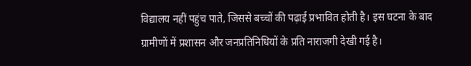विद्यालय नहीं पहुंच पाते, जिससे बच्चों की पढ़ाई प्रभावित होती है। इस घटना के बाद ग्रामीणों में प्रशासन और जनप्रतिनिधियों के प्रति नाराजगी देखी गई है।